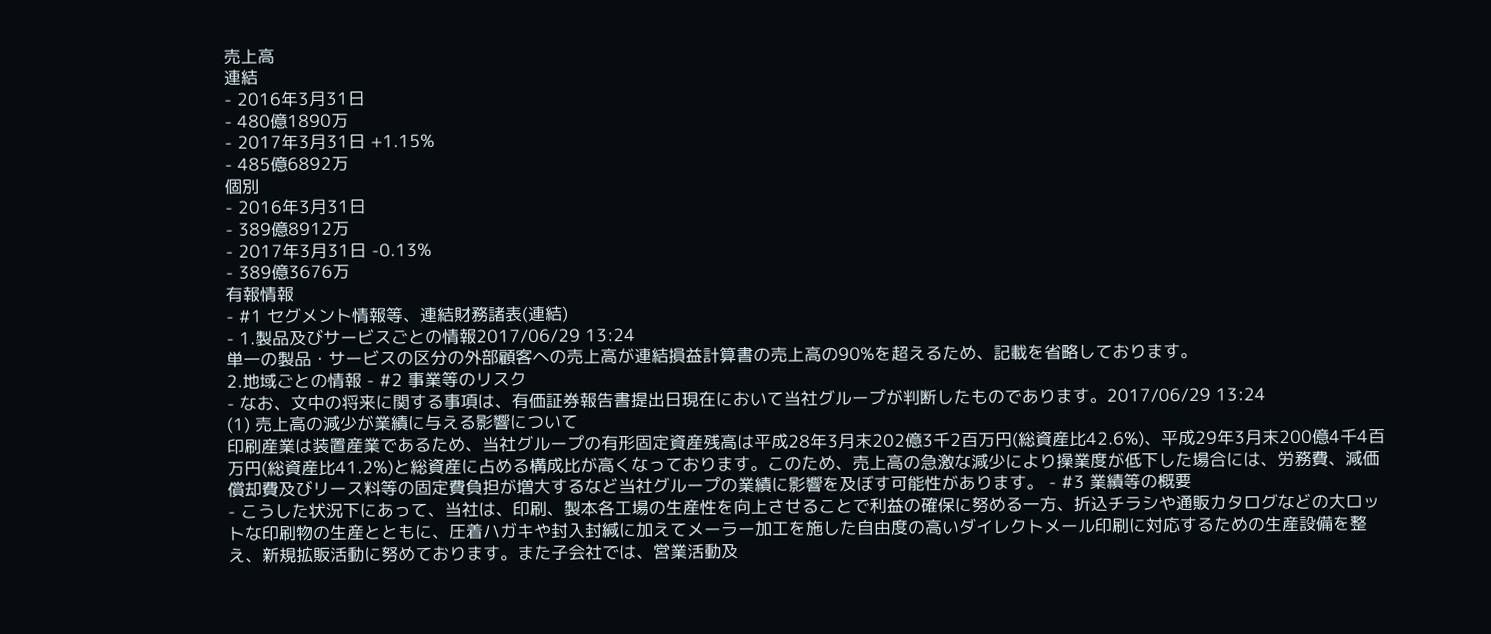売上高
連結
- 2016年3月31日
- 480億1890万
- 2017年3月31日 +1.15%
- 485億6892万
個別
- 2016年3月31日
- 389億8912万
- 2017年3月31日 -0.13%
- 389億3676万
有報情報
- #1 セグメント情報等、連結財務諸表(連結)
- 1.製品及びサービスごとの情報2017/06/29 13:24
単一の製品・サービスの区分の外部顧客への売上高が連結損益計算書の売上高の90%を超えるため、記載を省略しております。
2.地域ごとの情報 - #2 事業等のリスク
- なお、文中の将来に関する事項は、有価証券報告書提出日現在において当社グループが判断したものであります。2017/06/29 13:24
(1) 売上高の減少が業績に与える影響について
印刷産業は装置産業であるため、当社グループの有形固定資産残高は平成28年3月末202億3千2百万円(総資産比42.6%)、平成29年3月末200億4千4百万円(総資産比41.2%)と総資産に占める構成比が高くなっております。このため、売上高の急激な減少により操業度が低下した場合には、労務費、減価償却費及びリース料等の固定費負担が増大するなど当社グループの業績に影響を及ぼす可能性があります。 - #3 業績等の概要
- こうした状況下にあって、当社は、印刷、製本各工場の生産性を向上させることで利益の確保に努める一方、折込チラシや通販カタログなどの大ロットな印刷物の生産とともに、圧着ハガキや封入封緘に加えてメーラー加工を施した自由度の高いダイレクトメール印刷に対応するための生産設備を整え、新規拡販活動に努めております。また子会社では、営業活動及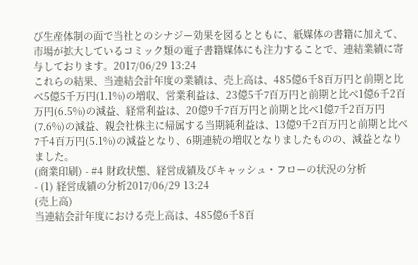び生産体制の面で当社とのシナジー効果を図るとともに、紙媒体の書籍に加えて、市場が拡大しているコミック類の電子書籍媒体にも注力することで、連結業績に寄与しております。2017/06/29 13:24
これらの結果、当連結会計年度の業績は、売上高は、485億6千8百万円と前期と比べ5億5千万円(1.1%)の増収、営業利益は、23億5千7百万円と前期と比べ1億6千2百万円(6.5%)の減益、経常利益は、20億9千7百万円と前期と比べ1億7千2百万円(7.6%)の減益、親会社株主に帰属する当期純利益は、13億9千2百万円と前期と比べ7千4百万円(5.1%)の減益となり、6期連続の増収となりましたものの、減益となりました。
(商業印刷) - #4 財政状態、経営成績及びキャッシュ・フローの状況の分析
- (1) 経営成績の分析2017/06/29 13:24
(売上高)
当連結会計年度における売上高は、485億6千8百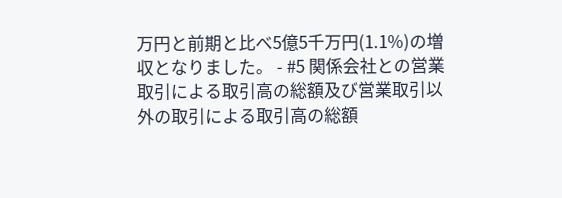万円と前期と比べ5億5千万円(1.1%)の増収となりました。 - #5 関係会社との営業取引による取引高の総額及び営業取引以外の取引による取引高の総額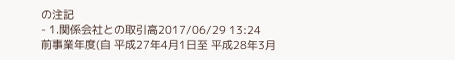の注記
- 1.関係会社との取引高2017/06/29 13:24
前事業年度(自 平成27年4月1日至 平成28年3月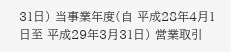31日) 当事業年度(自 平成28年4月1日至 平成29年3月31日) 営業取引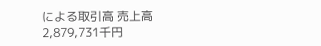による取引高 売上高 2,879,731千円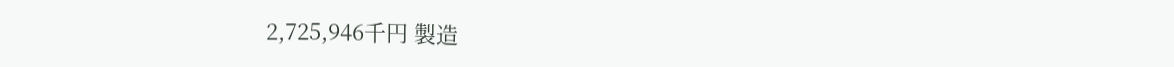2,725,946千円 製造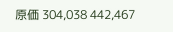原価 304,038 442,467